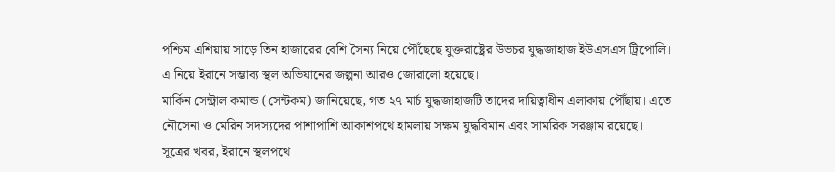পশ্চিম এশিয়ায় সাড়ে তিন হাজারের বেশি সৈন্য নিয়ে পৌঁছেছে যুক্তরাষ্ট্রের উভচর যুদ্ধজাহাজ ইউএসএস ট্রিপোলি। এ নিয়ে ইরানে সম্ভাব্য স্থল অভিযানের জল্পনা আরও জোরালো হয়েছে।
মার্কিন সেন্ট্রাল কমান্ড (সেন্টকম) জানিয়েছে, গত ২৭ মার্চ যুদ্ধজাহাজটি তাদের দায়িত্বাধীন এলাকায় পৌঁছায়। এতে নৌসেনা ও মেরিন সদস্যদের পাশাপাশি আকাশপথে হামলায় সক্ষম যুদ্ধবিমান এবং সামরিক সরঞ্জাম রয়েছে।
সূত্রের খবর, ইরানে স্থলপথে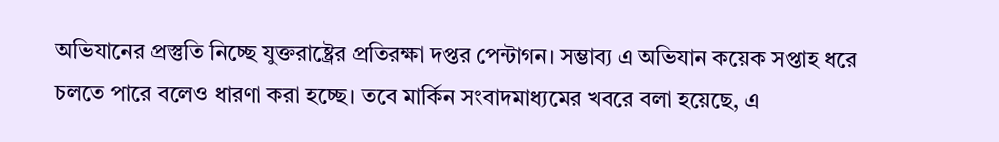অভিযানের প্রস্তুতি নিচ্ছে যুক্তরাষ্ট্রের প্রতিরক্ষা দপ্তর পেন্টাগন। সম্ভাব্য এ অভিযান কয়েক সপ্তাহ ধরে চলতে পারে বলেও ধারণা করা হচ্ছে। তবে মার্কিন সংবাদমাধ্যমের খবরে বলা হয়েছে, এ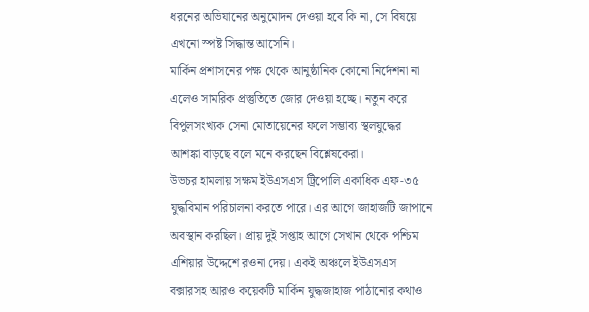ধরনের অভিযানের অনুমোদন দেওয়া হবে কি না, সে বিষয়ে এখনো স্পষ্ট সিদ্ধান্ত আসেনি।
মার্কিন প্রশাসনের পক্ষ থেকে আনুষ্ঠানিক কোনো নির্দেশনা না এলেও সামরিক প্রস্তুতিতে জোর দেওয়া হচ্ছে। নতুন করে বিপুলসংখ্যক সেনা মোতায়েনের ফলে সম্ভাব্য স্থলযুদ্ধের আশঙ্কা বাড়ছে বলে মনে করছেন বিশ্লেষকেরা।
উভচর হামলায় সক্ষম ইউএসএস ট্রিপোলি একাধিক এফ-৩৫ যুদ্ধবিমান পরিচালনা করতে পারে। এর আগে জাহাজটি জাপানে অবস্থান করছিল। প্রায় দুই সপ্তাহ আগে সেখান থেকে পশ্চিম এশিয়ার উদ্দেশে রওনা দেয়। একই অঞ্চলে ইউএসএস বক্সারসহ আরও কয়েকটি মার্কিন যুদ্ধজাহাজ পাঠানোর কথাও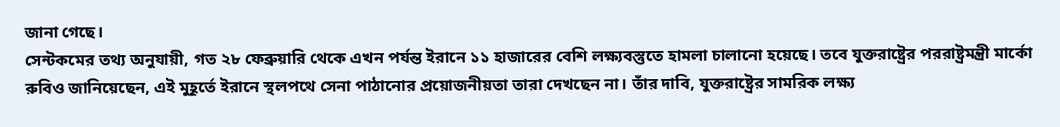জানা গেছে।
সেন্টকমের তথ্য অনুযায়ী, গত ২৮ ফেব্রুয়ারি থেকে এখন পর্যন্ত ইরানে ১১ হাজারের বেশি লক্ষ্যবস্তুতে হামলা চালানো হয়েছে। তবে যুক্তরাষ্ট্রের পররাষ্ট্রমন্ত্রী মার্কো রুবিও জানিয়েছেন, এই মুহূর্তে ইরানে স্থলপথে সেনা পাঠানোর প্রয়োজনীয়তা তারা দেখছেন না। তাঁর দাবি, যুক্তরাষ্ট্রের সামরিক লক্ষ্য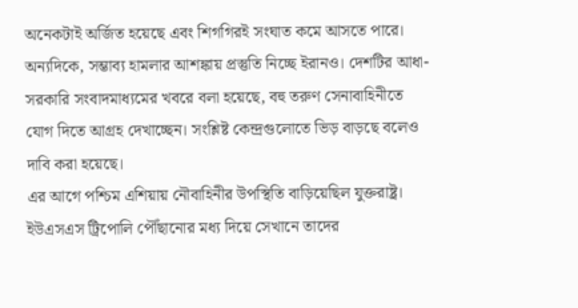অনেকটাই অর্জিত হয়েছে এবং শিগগিরই সংঘাত কমে আসতে পারে।
অন্যদিকে, সম্ভাব্য হামলার আশঙ্কায় প্রস্তুতি নিচ্ছে ইরানও। দেশটির আধা-সরকারি সংবাদমাধ্যমের খবরে বলা হয়েছে, বহু তরুণ সেনাবাহিনীতে যোগ দিতে আগ্রহ দেখাচ্ছেন। সংশ্লিষ্ট কেন্দ্রগুলোতে ভিড় বাড়ছে বলেও দাবি করা হয়েছে।
এর আগে পশ্চিম এশিয়ায় নৌবাহিনীর উপস্থিতি বাড়িয়েছিল যুক্তরাষ্ট্র। ইউএসএস ট্রিপোলি পৌঁছানোর মধ্য দিয়ে সেখানে তাদের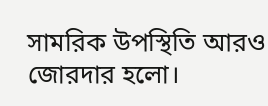সামরিক উপস্থিতি আরও জোরদার হলো।